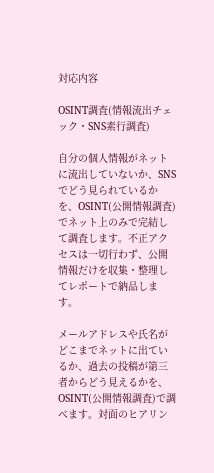対応内容

OSINT調査(情報流出チェック・SNS素行調査)

自分の個人情報がネットに流出していないか、SNSでどう見られているかを、OSINT(公開情報調査)でネット上のみで完結して調査します。不正アクセスは一切行わず、公開情報だけを収集・整理してレポートで納品します。

メールアドレスや氏名がどこまでネットに出ているか、過去の投稿が第三者からどう見えるかを、OSINT(公開情報調査)で調べます。対面のヒアリン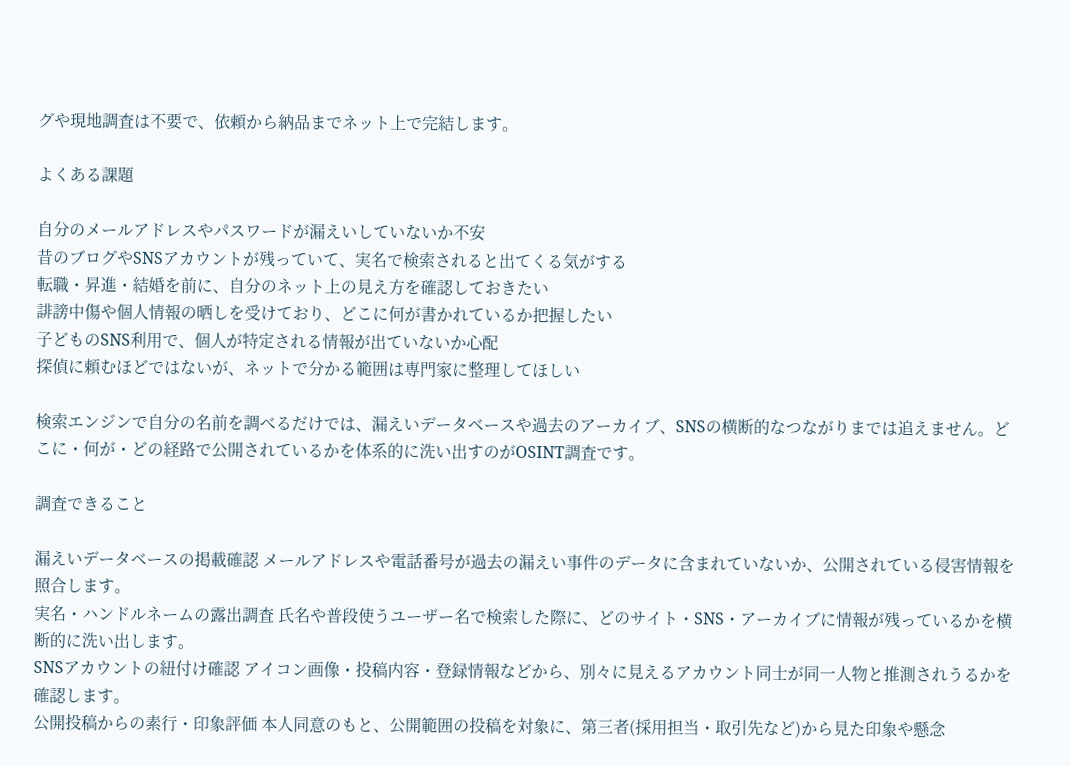グや現地調査は不要で、依頼から納品までネット上で完結します。

よくある課題

自分のメールアドレスやパスワードが漏えいしていないか不安
昔のブログやSNSアカウントが残っていて、実名で検索されると出てくる気がする
転職・昇進・結婚を前に、自分のネット上の見え方を確認しておきたい
誹謗中傷や個人情報の晒しを受けており、どこに何が書かれているか把握したい
子どものSNS利用で、個人が特定される情報が出ていないか心配
探偵に頼むほどではないが、ネットで分かる範囲は専門家に整理してほしい

検索エンジンで自分の名前を調べるだけでは、漏えいデータベースや過去のアーカイブ、SNSの横断的なつながりまでは追えません。どこに・何が・どの経路で公開されているかを体系的に洗い出すのがOSINT調査です。

調査できること

漏えいデータベースの掲載確認 メールアドレスや電話番号が過去の漏えい事件のデータに含まれていないか、公開されている侵害情報を照合します。
実名・ハンドルネームの露出調査 氏名や普段使うユーザー名で検索した際に、どのサイト・SNS・アーカイブに情報が残っているかを横断的に洗い出します。
SNSアカウントの紐付け確認 アイコン画像・投稿内容・登録情報などから、別々に見えるアカウント同士が同一人物と推測されうるかを確認します。
公開投稿からの素行・印象評価 本人同意のもと、公開範囲の投稿を対象に、第三者(採用担当・取引先など)から見た印象や懸念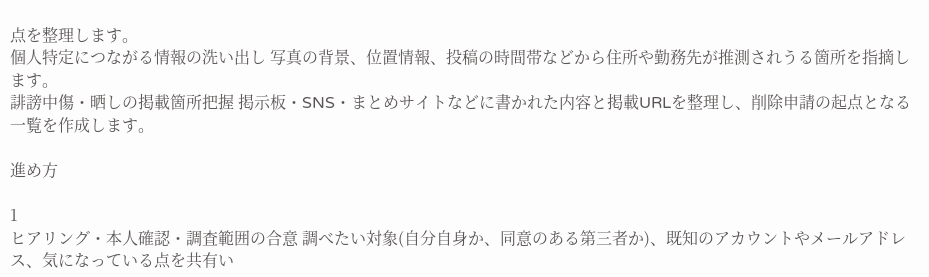点を整理します。
個人特定につながる情報の洗い出し 写真の背景、位置情報、投稿の時間帯などから住所や勤務先が推測されうる箇所を指摘します。
誹謗中傷・晒しの掲載箇所把握 掲示板・SNS・まとめサイトなどに書かれた内容と掲載URLを整理し、削除申請の起点となる一覧を作成します。

進め方

1
ヒアリング・本人確認・調査範囲の合意 調べたい対象(自分自身か、同意のある第三者か)、既知のアカウントやメールアドレス、気になっている点を共有い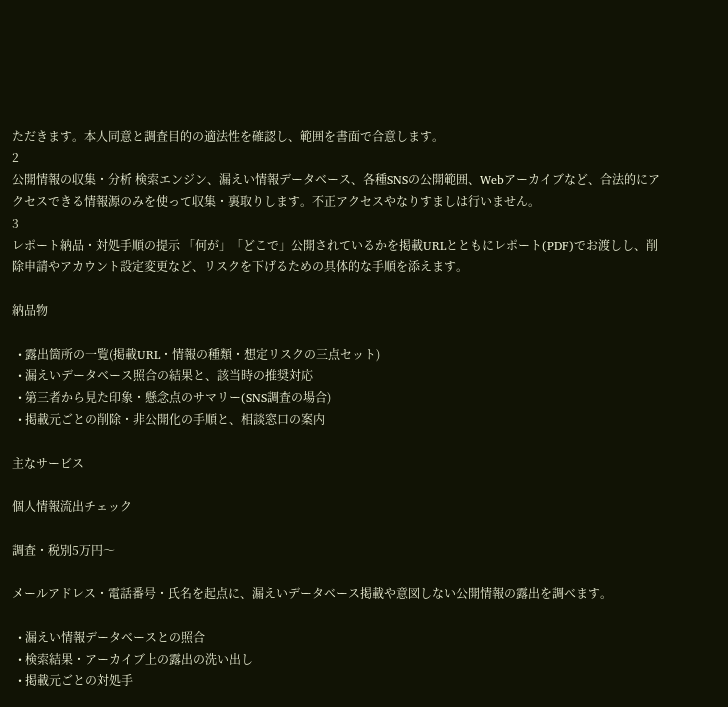ただきます。本人同意と調査目的の適法性を確認し、範囲を書面で合意します。
2
公開情報の収集・分析 検索エンジン、漏えい情報データベース、各種SNSの公開範囲、Webアーカイブなど、合法的にアクセスできる情報源のみを使って収集・裏取りします。不正アクセスやなりすましは行いません。
3
レポート納品・対処手順の提示 「何が」「どこで」公開されているかを掲載URLとともにレポート(PDF)でお渡しし、削除申請やアカウント設定変更など、リスクを下げるための具体的な手順を添えます。

納品物

  • 露出箇所の一覧(掲載URL・情報の種類・想定リスクの三点セット)
  • 漏えいデータベース照合の結果と、該当時の推奨対応
  • 第三者から見た印象・懸念点のサマリー(SNS調査の場合)
  • 掲載元ごとの削除・非公開化の手順と、相談窓口の案内

主なサービス

個人情報流出チェック

調査・税別5万円〜

メールアドレス・電話番号・氏名を起点に、漏えいデータベース掲載や意図しない公開情報の露出を調べます。

  • 漏えい情報データベースとの照合
  • 検索結果・アーカイブ上の露出の洗い出し
  • 掲載元ごとの対処手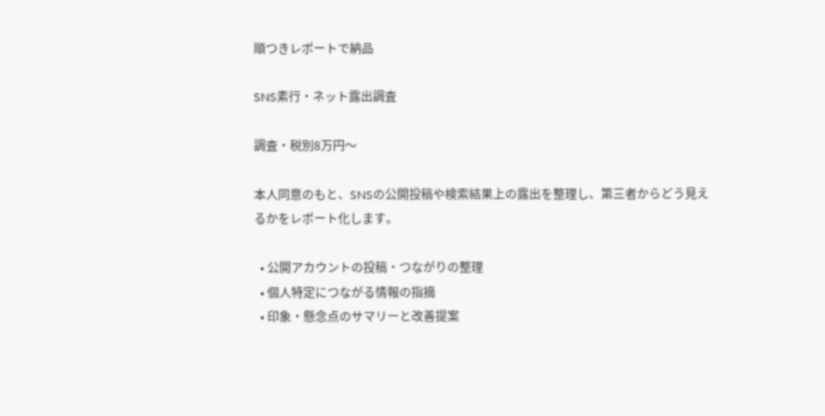順つきレポートで納品

SNS素行・ネット露出調査

調査・税別8万円〜

本人同意のもと、SNSの公開投稿や検索結果上の露出を整理し、第三者からどう見えるかをレポート化します。

  • 公開アカウントの投稿・つながりの整理
  • 個人特定につながる情報の指摘
  • 印象・懸念点のサマリーと改善提案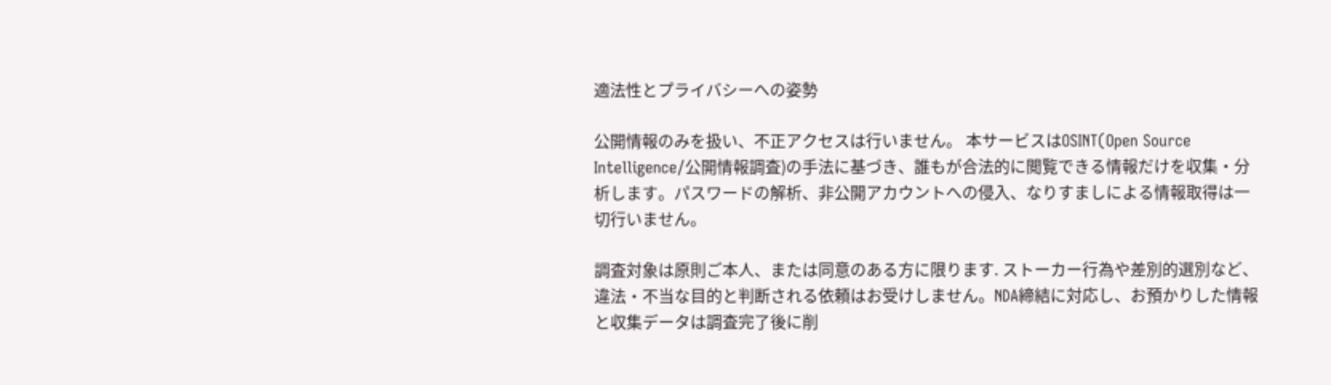適法性とプライバシーへの姿勢

公開情報のみを扱い、不正アクセスは行いません。 本サービスはOSINT(Open Source Intelligence/公開情報調査)の手法に基づき、誰もが合法的に閲覧できる情報だけを収集・分析します。パスワードの解析、非公開アカウントへの侵入、なりすましによる情報取得は一切行いません。

調査対象は原則ご本人、または同意のある方に限ります. ストーカー行為や差別的選別など、違法・不当な目的と判断される依頼はお受けしません。NDA締結に対応し、お預かりした情報と収集データは調査完了後に削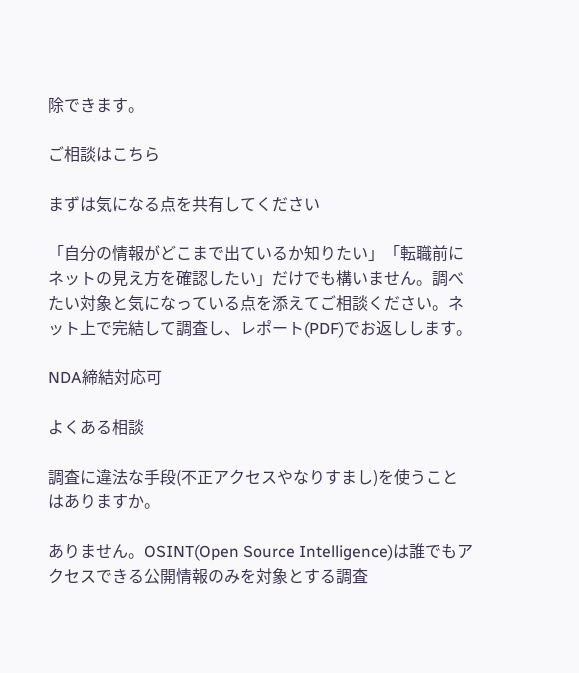除できます。

ご相談はこちら

まずは気になる点を共有してください

「自分の情報がどこまで出ているか知りたい」「転職前にネットの見え方を確認したい」だけでも構いません。調べたい対象と気になっている点を添えてご相談ください。ネット上で完結して調査し、レポート(PDF)でお返しします。

NDA締結対応可

よくある相談

調査に違法な手段(不正アクセスやなりすまし)を使うことはありますか。

ありません。OSINT(Open Source Intelligence)は誰でもアクセスできる公開情報のみを対象とする調査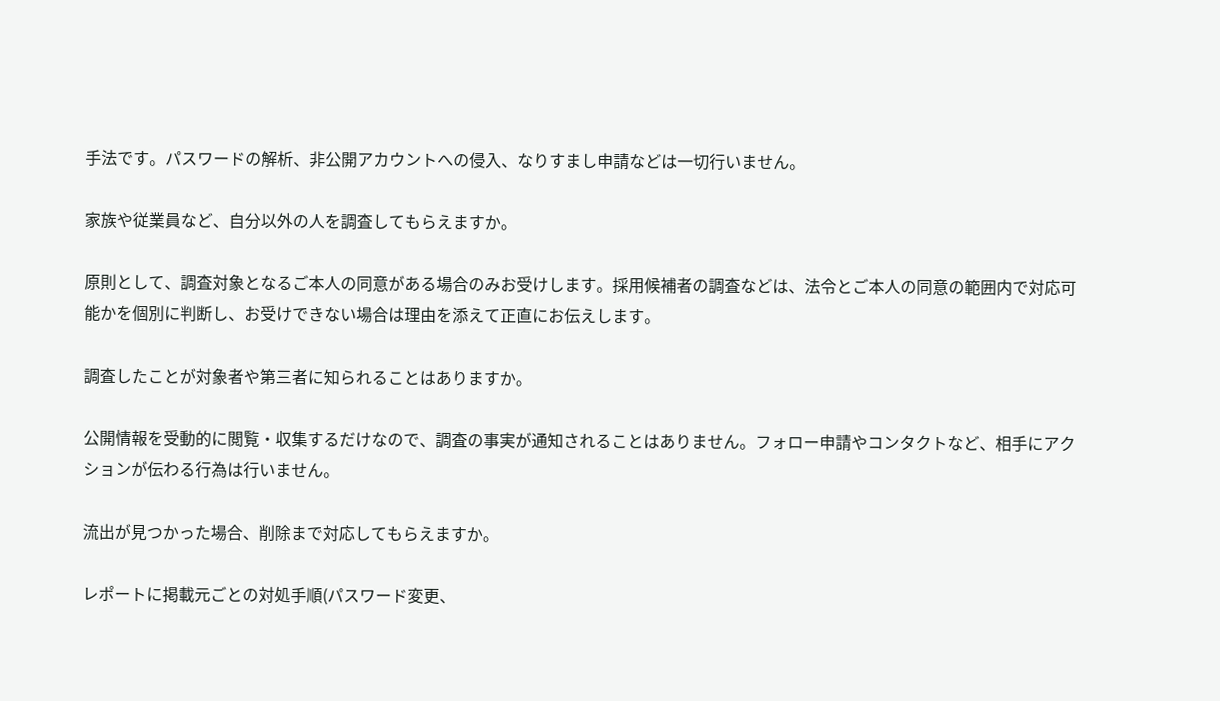手法です。パスワードの解析、非公開アカウントへの侵入、なりすまし申請などは一切行いません。

家族や従業員など、自分以外の人を調査してもらえますか。

原則として、調査対象となるご本人の同意がある場合のみお受けします。採用候補者の調査などは、法令とご本人の同意の範囲内で対応可能かを個別に判断し、お受けできない場合は理由を添えて正直にお伝えします。

調査したことが対象者や第三者に知られることはありますか。

公開情報を受動的に閲覧・収集するだけなので、調査の事実が通知されることはありません。フォロー申請やコンタクトなど、相手にアクションが伝わる行為は行いません。

流出が見つかった場合、削除まで対応してもらえますか。

レポートに掲載元ごとの対処手順(パスワード変更、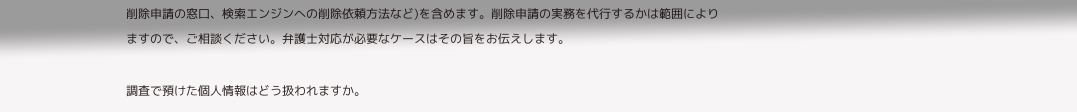削除申請の窓口、検索エンジンへの削除依頼方法など)を含めます。削除申請の実務を代行するかは範囲によりますので、ご相談ください。弁護士対応が必要なケースはその旨をお伝えします。

調査で預けた個人情報はどう扱われますか。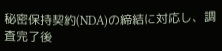秘密保持契約(NDA)の締結に対応し、調査完了後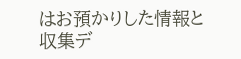はお預かりした情報と収集デ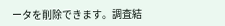ータを削除できます。調査結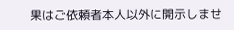果はご依頼者本人以外に開示しませ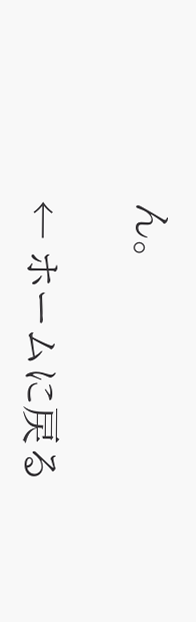ん。

← ホームに戻る